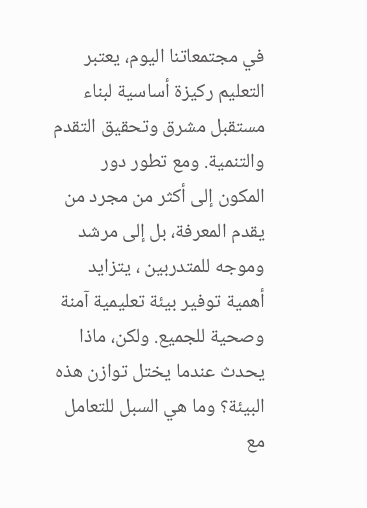في مجتمعاتنا اليوم، يعتبر التعليم ركيزة أساسية لبناء مستقبل مشرق وتحقيق التقدم والتنمية. ومع تطور دور المكون إلى أكثر من مجرد من يقدم المعرفة، بل إلى مرشد وموجه للمتدربين ، يتزايد أهمية توفير بيئة تعليمية آمنة وصحية للجميع. ولكن، ماذا يحدث عندما يختل توازن هذه البيئة؟ وما هي السبل للتعامل مع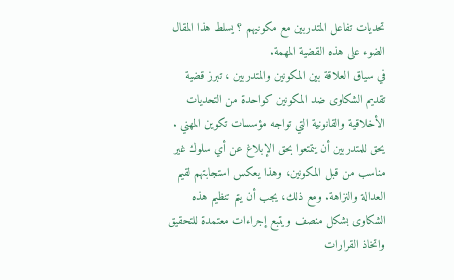تحديات تفاعل المتدربين مع مكونيهم ؟ يسلط هذا المقال الضوء على هذه القضية المهمة.
في سياق العلاقة بين المكونين والمتدربين ، تبرز قضية تقديم الشكاوى ضد المكونين كواحدة من التحديات الأخلاقية والقانونية التي تواجه مؤسسات تكوين المهني . يحق للمتدربين أن يتمتعوا بحق الإبلاغ عن أي سلوك غير مناسب من قبل المكونين، وهذا يعكس استجابتهم لقيم العدالة والنزاهة. ومع ذلك، يجب أن يتم تنظيم هذه الشكاوى بشكل منصف ويتبع إجراءات معتمدة للتحقيق واتخاذ القرارات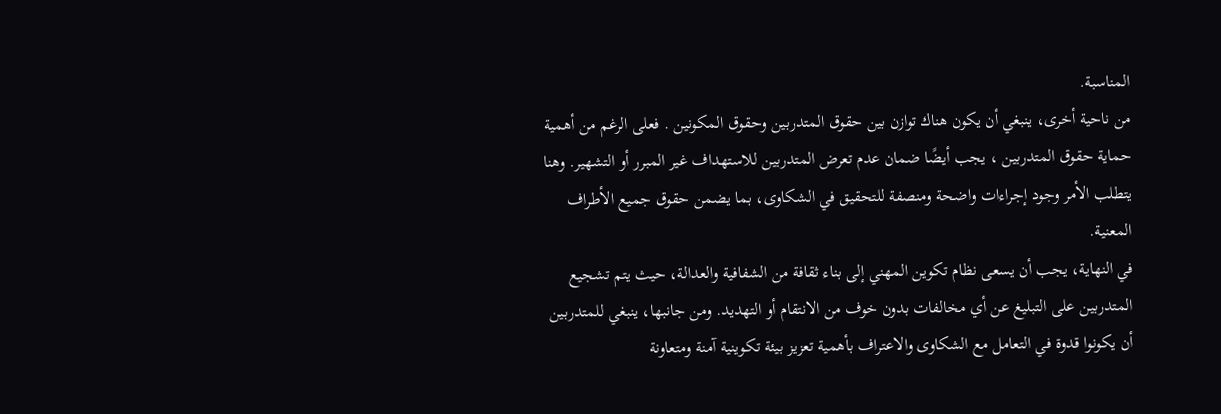المناسبة.
من ناحية أخرى، ينبغي أن يكون هناك توازن بين حقوق المتدربين وحقوق المكونين . فعلى الرغم من أهمية حماية حقوق المتدربين ، يجب أيضًا ضمان عدم تعرض المتدربين للاستهداف غير المبرر أو التشهير. وهنا يتطلب الأمر وجود إجراءات واضحة ومنصفة للتحقيق في الشكاوى، بما يضمن حقوق جميع الأطراف المعنية.
في النهاية، يجب أن يسعى نظام تكوين المهني إلى بناء ثقافة من الشفافية والعدالة، حيث يتم تشجيع المتدربين على التبليغ عن أي مخالفات بدون خوف من الانتقام أو التهديد. ومن جانبها، ينبغي للمتدربين أن يكونوا قدوة في التعامل مع الشكاوى والاعتراف بأهمية تعزيز بيئة تكوينية آمنة ومتعاونة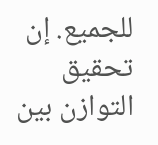للجميع. إن تحقيق التوازن بين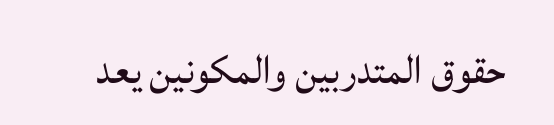حقوق المتدربين والمكونين يعد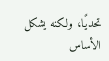تحديًا، ولكنه يشكل الأساس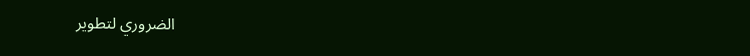الضروري لتطوير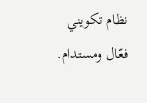نظام تكويني فعّال ومستدام.